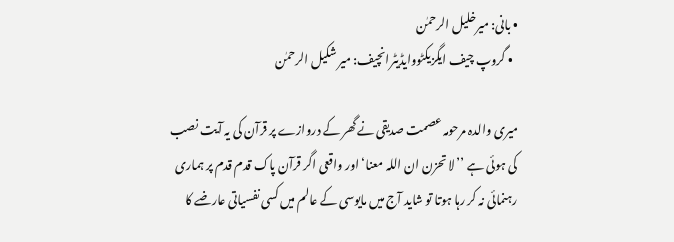• بانی: میرخلیل الرحمٰن
  • گروپ چیف ایگزیکٹووایڈیٹرانچیف: میر شکیل الرحمٰن

میری والدہ مرحومہ عصمت صدیقی نے گھر کے دروازے پر قرآن کی یہ آیت نصب کی ہوئی ہے ’’لا تحزن ان اللہ معنا‘ اور واقعی اگر قرآن پاک قدم قدم پر ہماری رہنمائی نہ کر رہا ہوتا تو شاید آج میں مایوسی کے عالم میں کسی نفسیاتی عارضے کا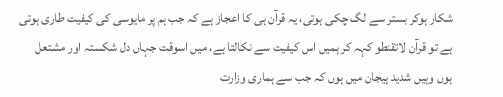شکار ہوکر بستر سے لگ چکی ہوتی، یہ قرآن ہی کا اعجاز ہے کہ جب ہم پر مایوسی کی کیفیت طاری ہوتی ہے تو قرآن لاتقنطو کہہ کر ہمیں اس کیفیت سے نکالتا ہے، میں اسوقت جہاں دل شکستہ اور مشتعل ہوں وہیں شدید ہیجان میں ہوں کہ جب سے ہماری وزارت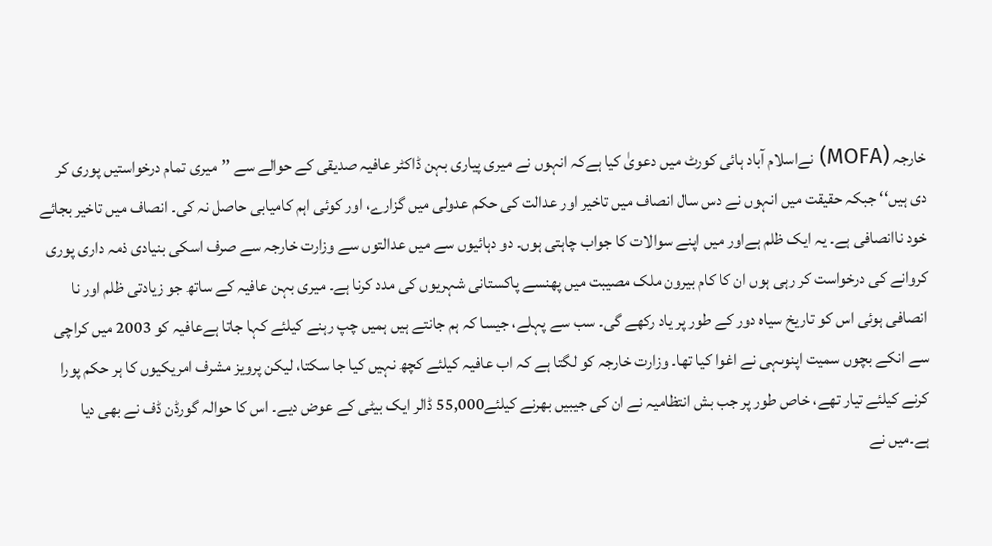خارجہ (MOFA) نےاسلام آباد ہائی کورٹ میں دعویٰ کیا ہےکہ انہوں نے میری پیاری بہن ڈاکٹر عافیہ صدیقی کے حوالے سے ’’میری تمام درخواستیں پوری کر دی ہیں‘‘ جبکہ حقیقت میں انہوں نے دس سال انصاف میں تاخیر اور عدالت کی حکم عدولی میں گزارے، اور کوئی اہم کامیابی حاصل نہ کی۔ انصاف میں تاخیر بجائے خود ناانصافی ہے۔ یہ ایک ظلم ہےاور میں اپنے سوالات کا جواب چاہتی ہوں۔ دو دہائیوں سے میں عدالتوں سے وزارت خارجہ سے صرف اسکی بنیادی ذمہ داری پوری کروانے کی درخواست کر رہی ہوں ان کا کام بیرون ملک مصیبت میں پھنسے پاکستانی شہریوں کی مدد کرنا ہے۔ میری بہن عافیہ کے ساتھ جو زیادتی ظلم اور نا انصافی ہوئی اس کو تاریخ سیاہ دور کے طور پر یاد رکھے گی۔ سب سے پہلے، جیسا کہ ہم جانتے ہیں ہمیں چپ رہنے کیلئے کہا جاتا ہےعافیہ کو 2003 میں کراچی سے انکے بچوں سمیت اپنوںہی نے اغوا کیا تھا۔ وزارت خارجہ کو لگتا ہے کہ اب عافیہ کیلئے کچھ نہیں کیا جا سکتا، لیکن پرویز مشرف امریکیوں کا ہر حکم پورا کرنے کیلئے تیار تھے، خاص طور پر جب بش انتظامیہ نے ان کی جیبیں بھرنے کیلئے55,000 ڈالر ایک بیٹی کے عوض دیے۔ اس کا حوالہ گورڈن ڈف نے بھی دیا ہے۔میں نے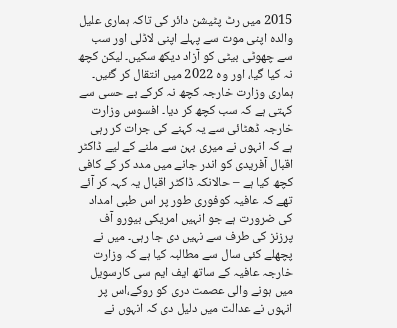2015 میں رٹ پٹیشن دائر کی تاکہ ہماری علیل والدہ اپنی موت سے پہلے اپنی لاڈلی اور سب سے چھوٹی بیٹی کو آزاد دیکھ سکیں۔ لیکن کچھ نہ کیا گیا، اور وہ 2022 میں انتقال کر گئیں۔ ہماری وزارت خارجہ کچھ نہ کرکے بے حسی سے کہتی ہے کہ سب کچھ کر دیا۔ افسوس وزارت خارجہ ڈھٹائی سے یہ کہنے کی جرات کر رہی ہے کہ انہوں نے میری بہن سے ملنے کے لیے ڈاکٹر اقبال آفریدی کو اندر جانے میں مدد کر کے کافی کچھ کیا ہے – حالانکہ ڈاکٹر اقبال یہ کہہ کر آئے تھے کہ عافیہ کوفوری طور پر اس طبی امداد کی ضرورت ہے جو انہیں امریکی بیورو آف پرزنز کی طرف سے نہیں دی جا رہی۔ میں نے پچھلے کئی سال سے مطالبہ کیا ہے کہ وزارت خارجہ عافیہ کے ساتھ ایف ایم سی کارسویل میں ہونے والی عصمت دری کو روکے،اس پر انہوں نے عدالت میں دلیل دی کہ انہوں نے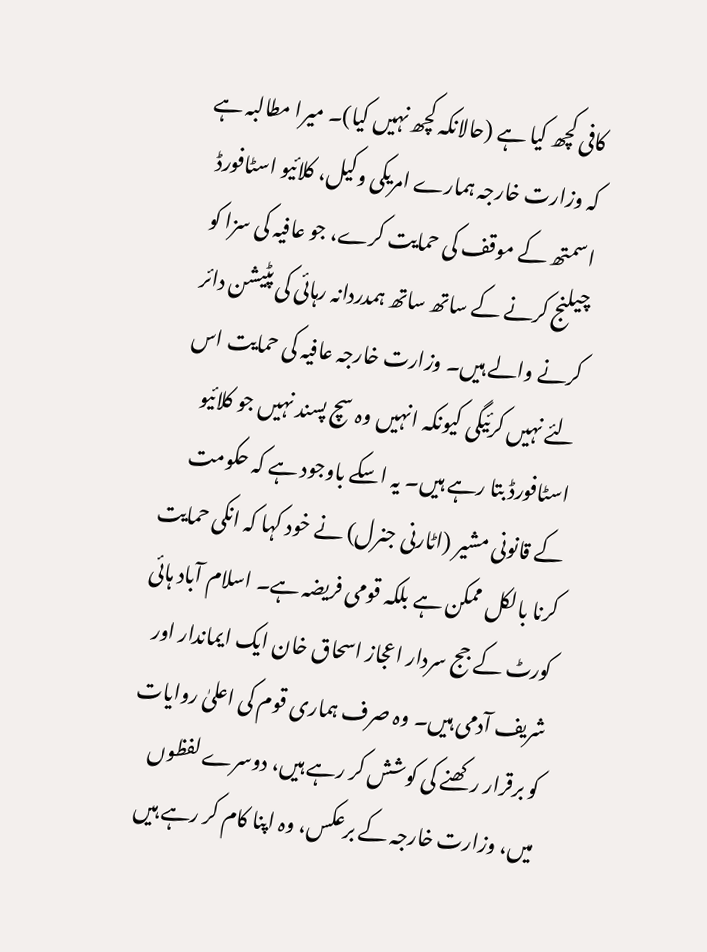کافی کچھ کیا ہے (حالانکہ کچھ نہیں کیا)۔ میرا مطالبہ ہے کہ وزارت خارجہ ہمارے امریکی وکیل، کلائیو اسٹافورڈ اسمتھ کے موقف کی حمایت کرے، جو عافیہ کی سزا کو چیلنج کرنے کے ساتھ ساتھ ہمدردانہ رہائی کی پٹیشن دائر کرنے والے ہیں۔ وزارت خارجہ عافیہ کی حمایت اس لئے نہیں کرئیگی کیونکہ انہیں وہ سچ پسند نہیں جو کلائیو اسٹافورڈ بتا رہے ہیں۔ یہ اسکے باوجود ہے کہ حکومت کے قانونی مشیر (اٹارنی جنرل) نے خود کہا کہ انکی حمایت کرنا بالکل ممکن ہے بلکہ قومی فریضہ ہے۔ اسلام آباد ہائی کورٹ کے جج سردار اعجاز اسحاق خان ایک ایماندار اور شریف آدمی ہیں۔ وہ صرف ہماری قوم کی اعلیٰ روایات کو برقرار رکھنے کی کوشش کر رہے ہیں، دوسرے لفظوں میں، وزارت خارجہ کے برعکس، وہ اپنا کام کر رہے ہیں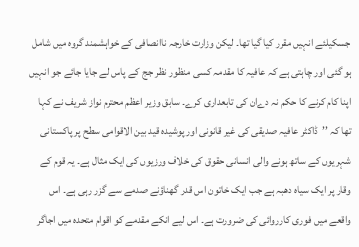جسکیلئے انہیں مقرر کیا گیا تھا۔ لیکن وزارت خارجہ ناانصافی کے خواہشمند گروہ میں شامل ہو گئی اور چاہتی ہے کہ عافیہ کا مقدمہ کسی منظور نظر جج کے پاس لے جایا جائے جو انہیں اپنا کام کرنے کا حکم نہ دےان کی تابعداری کرے۔ سابق وزیر اعظم محترم نواز شریف نے کہا تھا کہ ’’ڈاکٹر عافیہ صدیقی کی غیر قانونی اور پوشیدہ قید بین الاقوامی سطح پر پاکستانی شہریوں کے ساتھ ہونے والی انسانی حقوق کی خلاف ورزیوں کی ایک مثال ہے۔ یہ قوم کے وقار پر ایک سیاہ دھبہ ہے جب ایک خاتون اس قدر گھناؤنے صدمے سے گزر رہی ہے۔ اس واقعے میں فوری کارروائی کی ضرورت ہے۔ اس لیے انکے مقدمے کو اقوام متحدہ میں اجاگر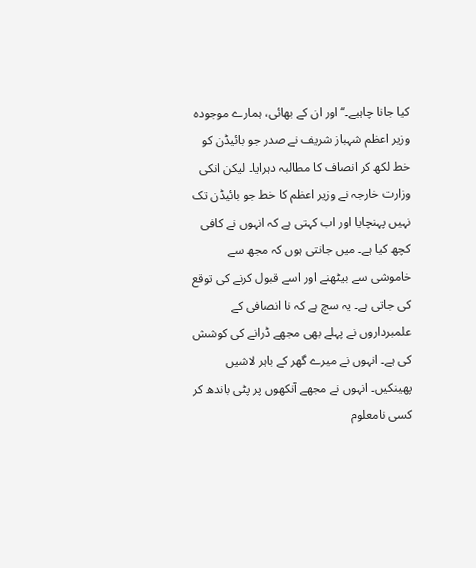کیا جانا چاہیے۔‘‘ اور ان کے بھائی، ہمارے موجودہ وزیر اعظم شہباز شریف نے صدر جو بائیڈن کو خط لکھ کر انصاف کا مطالبہ دہرایا۔ لیکن انکی وزارت خارجہ نے وزیر اعظم کا خط جو بائیڈن تک نہیں پہنچایا اور اب کہتی ہے کہ انہوں نے کافی کچھ کیا ہے۔ میں جانتی ہوں کہ مجھ سے خاموشی سے بیٹھنے اور اسے قبول کرنے کی توقع کی جاتی ہے۔ یہ سچ ہے کہ نا انصافی کے علمبرداروں نے پہلے بھی مجھے ڈرانے کی کوشش کی ہے۔ انہوں نے میرے گھر کے باہر لاشیں پھینکیں۔ انہوں نے مجھے آنکھوں پر پٹی باندھ کر کسی نامعلوم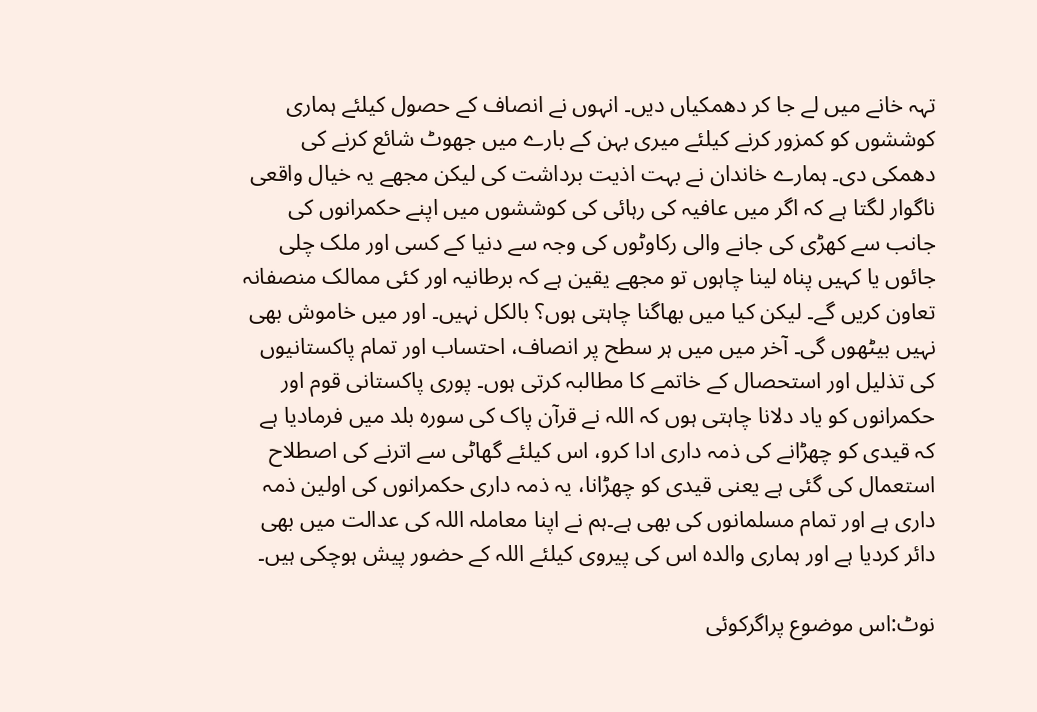تہہ خانے میں لے جا کر دھمکیاں دیں۔ انہوں نے انصاف کے حصول کیلئے ہماری کوششوں کو کمزور کرنے کیلئے میری بہن کے بارے میں جھوٹ شائع کرنے کی دھمکی دی۔ ہمارے خاندان نے بہت اذیت برداشت کی لیکن مجھے یہ خیال واقعی ناگوار لگتا ہے کہ اگر میں عافیہ کی رہائی کی کوششوں میں اپنے حکمرانوں کی جانب سے کھڑی کی جانے والی رکاوٹوں کی وجہ سے دنیا کے کسی اور ملک چلی جائوں یا کہیں پناہ لینا چاہوں تو مجھے یقین ہے کہ برطانیہ اور کئی ممالک منصفانہ تعاون کریں گے۔ لیکن کیا میں بھاگنا چاہتی ہوں؟ بالکل نہیں۔ اور میں خاموش بھی نہیں بیٹھوں گی۔ آخر میں میں ہر سطح پر انصاف، احتساب اور تمام پاکستانیوں کی تذلیل اور استحصال کے خاتمے کا مطالبہ کرتی ہوں۔ پوری پاکستانی قوم اور حکمرانوں کو یاد دلانا چاہتی ہوں کہ اللہ نے قرآن پاک کی سورہ بلد میں فرمادیا ہے کہ قیدی کو چھڑانے کی ذمہ داری ادا کرو، اس کیلئے گھاٹی سے اترنے کی اصطلاح استعمال کی گئی ہے یعنی قیدی کو چھڑانا، یہ ذمہ داری حکمرانوں کی اولین ذمہ داری ہے اور تمام مسلمانوں کی بھی ہے۔ہم نے اپنا معاملہ اللہ کی عدالت میں بھی دائر کردیا ہے اور ہماری والدہ اس کی پیروی کیلئے اللہ کے حضور پیش ہوچکی ہیں۔

نوٹ:اس موضوع پراگرکوئی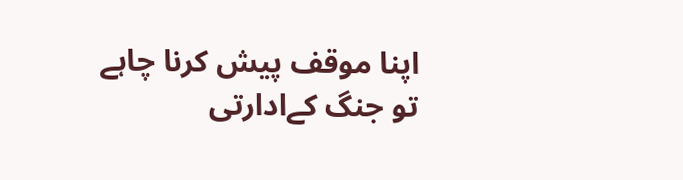اپنا موقف پیش کرنا چاہے تو جنگ کےادارتی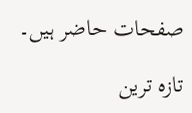صفحات حاضر ہیں۔

تازہ ترین